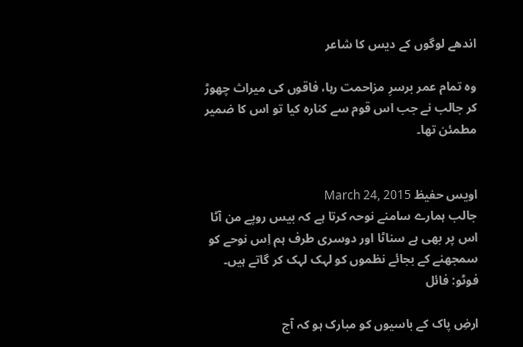اندھے لوگوں کے دیس کا شاعر

وہ تمام عمر برسرِ مزاحمت رہا، فاقوں کی میراث چھوڑ کر جالب نے جب اس قوم سے کنارہ کیا تو اس کا ضمیر مطمئن تھا۔


اویس حفیظ March 24, 2015
جالب ہمارے سامنے نوحہ کرتا ہے کہ بیس روپے من آٹا اس پر بھی ہے سناٹا اور دوسری طرف ہم اِس نوحے کو سمجھنے کے بجائے نظموں کو لہک لہک کر گاتے ہیں۔ فوٹو: فائل

ارضِ پاک کے باسیوں کو مبارک ہو کہ آج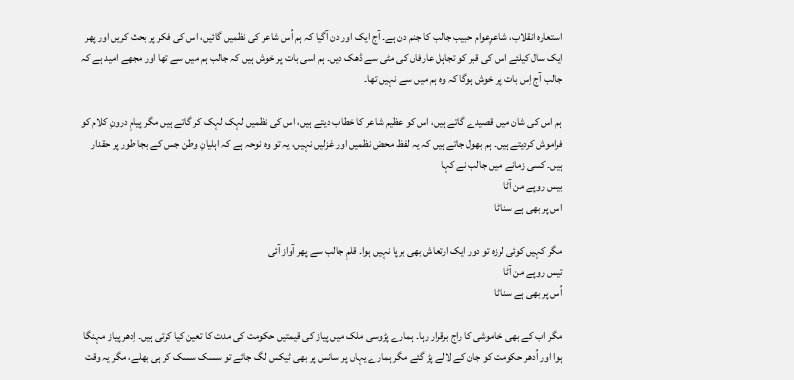استعارہ انقلاب، شاعرِعوام حبیب جالب کا جنم دن ہے۔ آج ایک اور دن آگیا کہ ہم اُس شاعر کی نظمیں گائیں، اس کی فکر پر بحث کریں اور پھر ایک سال کیلئے اس کی قبر کو تجاہل عارفاں کی مٹی سے ڈھک دیں۔ ہم اسی بات پر خوش ہیں کہ جالب ہم میں سے تھا اور مجھے امید ہے کہ جالب آج اِس بات پر خوش ہوگا کہ وہ ہم میں سے نہیں تھا۔

ہم اس کی شان میں قصیدے گاتے ہیں، اس کو عظیم شاعر کا خطاب دیتے ہیں، اس کی نظمیں لہک لہک کر گاتے ہیں مگر پیامِ درونِ کلام کو فراموش کردیتے ہیں۔ ہم بھول جاتے ہیں کہ یہ لفظ محض نظمیں اور غزلیں نہیں، یہ تو وہ نوحہ ہے کہ اہلیانِ وطن جس کے بجا طور پر حقدار ہیں۔ کسی زمانے میں جالب نے کہا
بیس روپے من آٹا
اس پر بھی ہے سناٹا

مگر کہیں کوئی لرزہ تو دور ایک ارتعاش بھی برپا نہیں ہوا۔ قلمِ جالب سے پھر آواز آئی
تیس روپے من آٹا
اُس پر بھی ہے سناٹا

مگر اب کے بھی خاموشی کا راج برقرار رہا۔ ہمارے پڑوسی ملک میں پیاز کی قیمتیں حکومت کی مدت کا تعین کیا کرتی ہیں۔ اِدھر پیاز مہنگا ہوا اور اُدھر حکومت کو جان کے لالے پڑ گئے مگر ہمارے یہاں پر سانس پر بھی ٹیکس لگ جائے تو سسک سسک کر ہی بھلے، مگر یہ وقت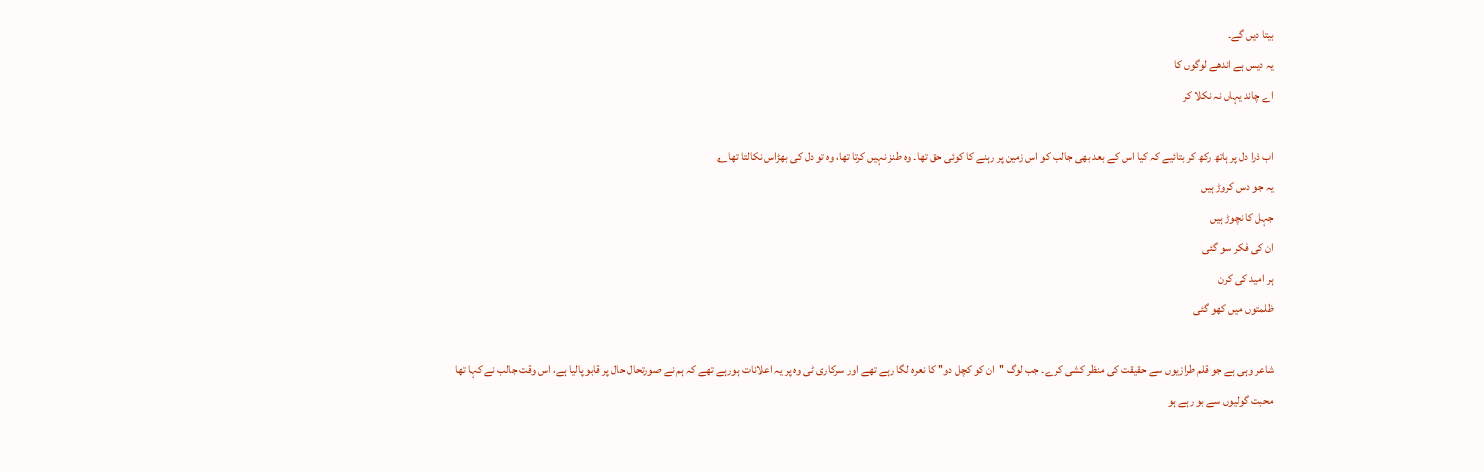بیتا دیں گے۔
یہ دیس ہے اندھے لوگوں کا
اے چاند یہاں نہ نکلا کر

اب ذرا دل پر ہاتھ رکھ کر بتائیے کہ کیا اس کے بعد بھی جالب کو اس زمین پر رہنے کا کوئی حق تھا۔ وہ طنز نہیں کرتا تھا، وہ تو دل کی بھڑاس نکالتا تھا؎
یہ جو دس کروڑ ہیں
جہل کا نچوڑ ہیں
ان کی فکر سو گئی
ہر امید کی کرن
ظلمتوں میں کھو گئی

شاعر وہی ہے جو قلم طرازیوں سے حقیقت کی منظر کشی کرے۔ جب لوگ ''ان کو کچل دو'' کا نعرہ لگا رہے تھے اور سرکاری ٹی وہ پر یہ اعلانات ہورہے تھے کہ ہم نے صورتحال حال پر قابو پالیا ہے، اس وقت جالب نے کہا تھا
محبت گولیوں سے بو رہے ہو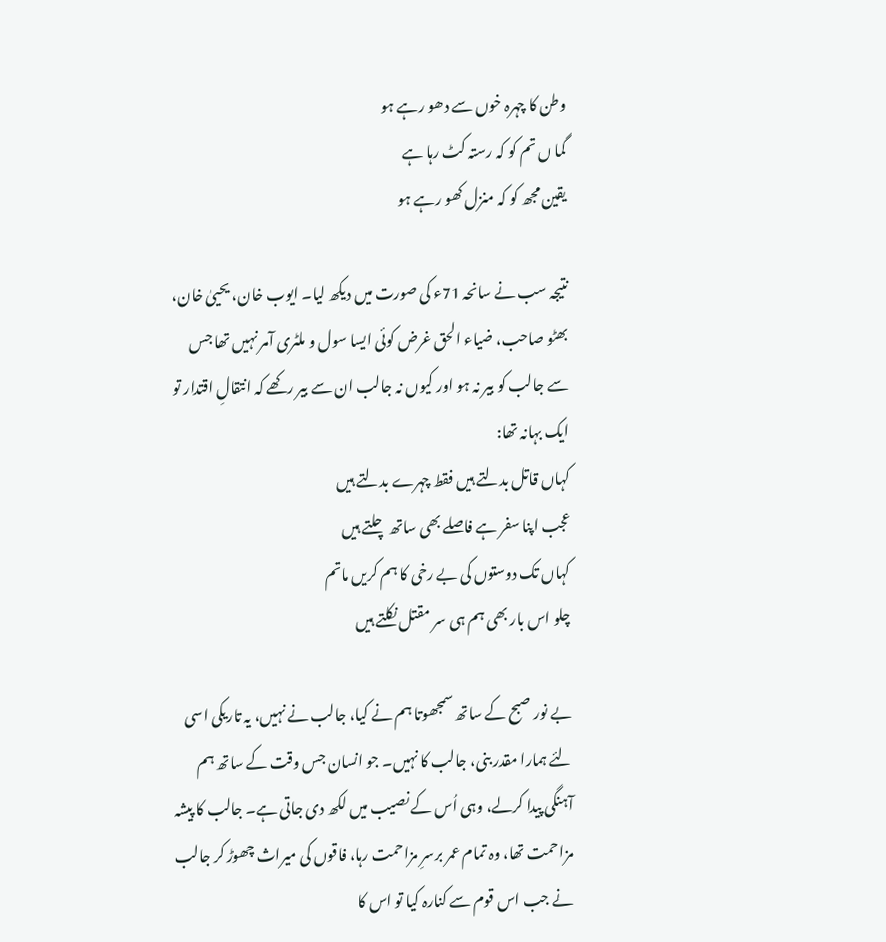وطن کا چہرہ خوں سے دھو رہے ہو
گما ں تم کو کہ رستہ کٹ رہا ہے
یقین مجھ کو کہ منزل کھو رہے ہو

نتیجہ سب نے سانحہ 71ء کی صورت میں دیکھ لیا۔ ایوب خان، یحییٰ خان، بھٹو صاحب، ضیاء الحق غرض کوئی ایسا سول و ملٹری آمر نہیں تھا جس سے جالب کو بیر نہ ہو اور کیوں نہ جالب ان سے بیر رکھے کہ انتقالِ اقتدار تو ایک بہانہ تھا:
کہاں قاتل بدلتے ہیں فقط چہرے بدلتے ہیں
عجب اپنا سفر ہے فاصلے بھی ساتھ چلتے ہیں
کہاں تک دوستوں کی بے رخی کا ہم کریں ماتم
چلو اس بار بھی ہم ہی سر مقتل نکلتے ہیں

بے نور صبح کے ساتھ سمجھوتا ہم نے کیا، جالب نے نہیں، یہ تاریکی اسی لئے ہمارا مقدر بنی، جالب کا نہیں۔ جو انسان جس وقت کے ساتھ ہم آہنگی پیدا کرلے، وہی اُس کے نصیب میں لکھ دی جاتی ہے۔ جالب کا پیشہ مزاحمت تھا، وہ تمام عمر برسرِ مزاحمت رہا، فاقوں کی میراث چھوڑ کر جالب نے جب اس قوم سے کنارہ کیا تو اس کا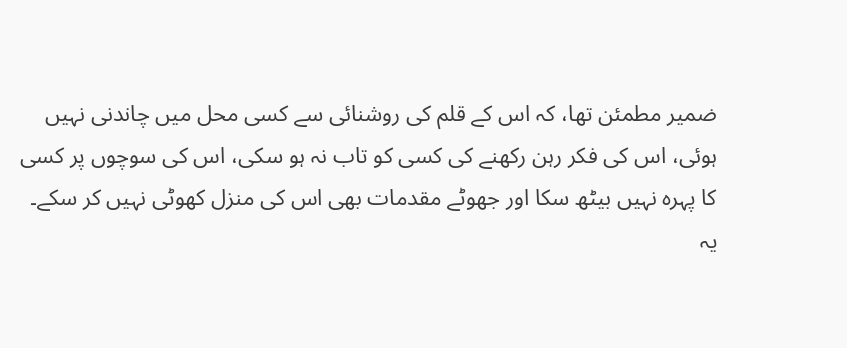ضمیر مطمئن تھا، کہ اس کے قلم کی روشنائی سے کسی محل میں چاندنی نہیں ہوئی، اس کی فکر رہن رکھنے کی کسی کو تاب نہ ہو سکی، اس کی سوچوں پر کسی کا پہرہ نہیں بیٹھ سکا اور جھوٹے مقدمات بھی اس کی منزل کھوٹی نہیں کر سکے۔
یہ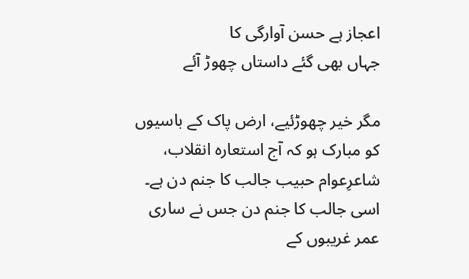اعجاز ہے حسن آوارگی کا
جہاں بھی گئے داستاں چھوڑ آئے

مگر خیر چھوڑئیے، ارض پاک کے باسیوں کو مبارک ہو کہ آج استعارہ انقلاب، شاعرِعوام حبیب جالب کا جنم دن ہے۔ اسی جالب کا جنم دن جس نے ساری عمر غریبوں کے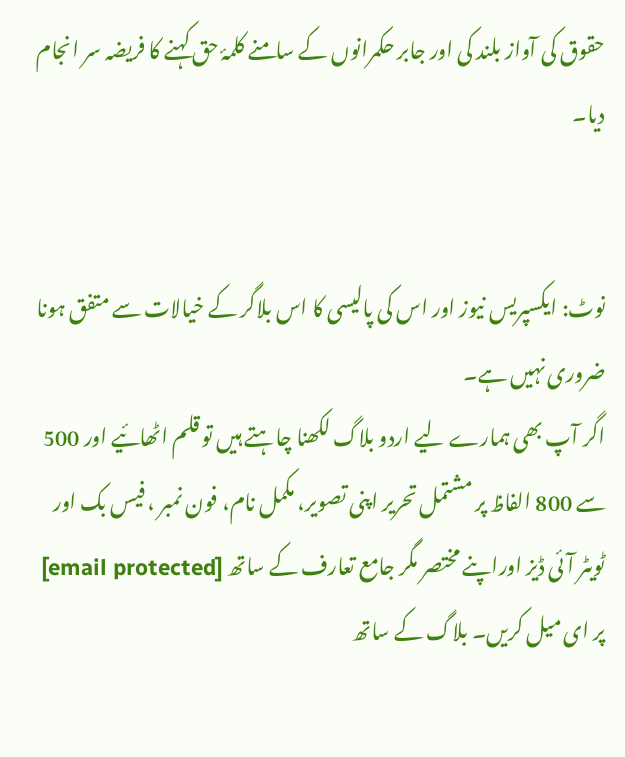حقوق کی آواز بلند کی اور جابر حکمرانوں کے سامنے کلمۂ حق کہنے کا فریضہ سر انجام دیا۔


نوٹ: ایکسپریس نیوز اور اس کی پالیسی کا اس بلاگر کے خیالات سے متفق ہونا ضروری نہیں ہے۔
اگر آپ بھی ہمارے لیے اردو بلاگ لکھنا چاہتے ہیں تو قلم اٹھائیے اور 500 سے 800 الفاظ پر مشتمل تحریر اپنی تصویر، مکمل نام، فون نمبر ، فیس بک اور ٹویٹر آئی ڈیز اوراپنے مختصر مگر جامع تعارف کے ساتھ [email protected] پر ای میل کریں۔ بلاگ کے ساتھ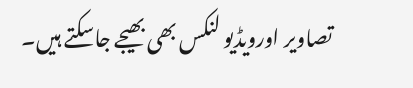تصاویر اورویڈیو لنکس بھی بھیجے جاسکتے ہیں۔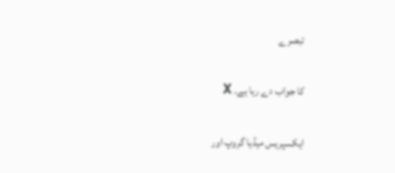تبصرے

کا جواب دے رہا ہے۔ X

ایکسپریس میڈیا گروپ اور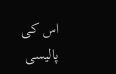اس کی پالیسی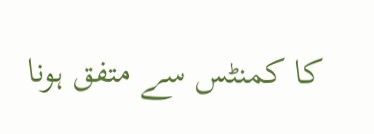کا کمنٹس سے متفق ہونا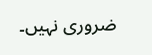ضروری نہیں۔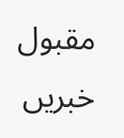مقبول خبریں